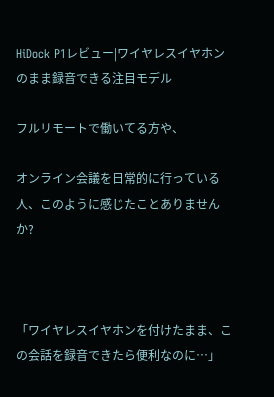HiDock P1レビュー|ワイヤレスイヤホンのまま録音できる注目モデル

フルリモートで働いてる方や、

オンライン会議を日常的に行っている人、このように感じたことありませんか?



「ワイヤレスイヤホンを付けたまま、この会話を録音できたら便利なのに…」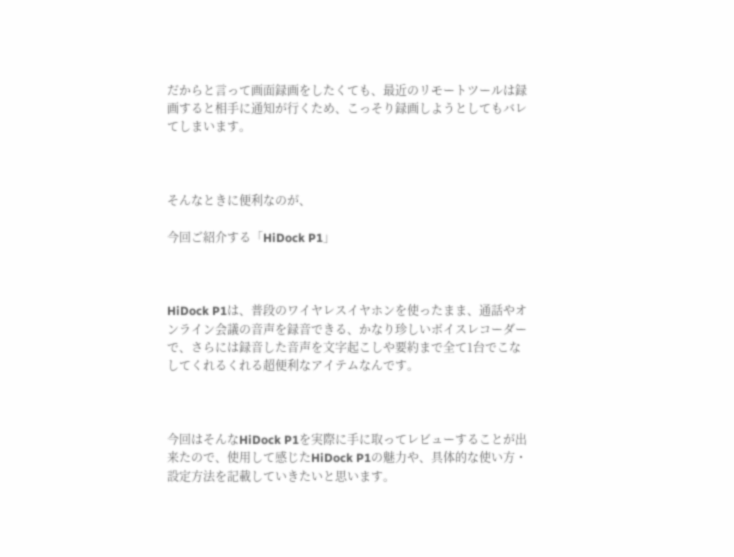だからと言って画面録画をしたくても、最近のリモートツールは録画すると相手に通知が行くため、こっそり録画しようとしてもバレてしまいます。



そんなときに便利なのが、

今回ご紹介する「HiDock P1」



HiDock P1は、普段のワイヤレスイヤホンを使ったまま、通話やオンライン会議の音声を録音できる、かなり珍しいボイスレコーダーで、さらには録音した音声を文字起こしや要約まで全て1台でこなしてくれるくれる超便利なアイテムなんです。



今回はそんなHiDock P1を実際に手に取ってレビューすることが出来たので、使用して感じたHiDock P1の魅力や、具体的な使い方・設定方法を記載していきたいと思います。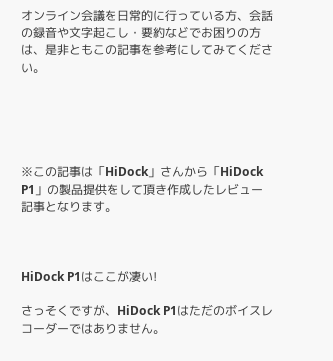オンライン会議を日常的に行っている方、会話の録音や文字起こし・要約などでお困りの方は、是非ともこの記事を参考にしてみてください。





※この記事は「HiDock」さんから「HiDock P1」の製品提供をして頂き作成したレビュー記事となります。



HiDock P1はここが凄い!

さっそくですが、HiDock P1はただのボイスレコーダーではありません。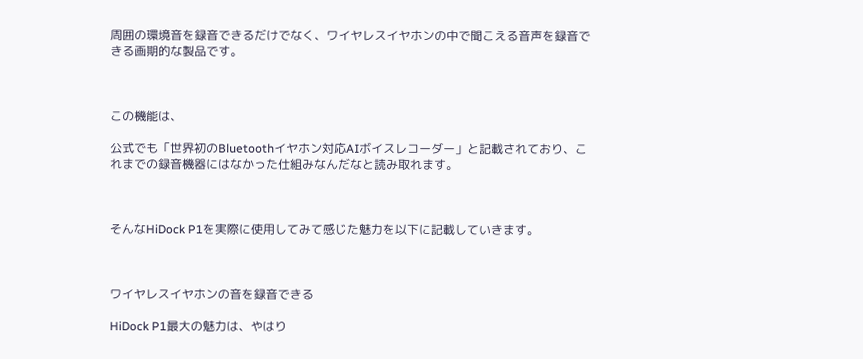周囲の環境音を録音できるだけでなく、ワイヤレスイヤホンの中で聞こえる音声を録音できる画期的な製品です。



この機能は、

公式でも「世界初のBluetoothイヤホン対応AIボイスレコーダー」と記載されており、これまでの録音機器にはなかった仕組みなんだなと読み取れます。



そんなHiDock P1を実際に使用してみて感じた魅力を以下に記載していきます。



ワイヤレスイヤホンの音を録音できる

HiDock P1最大の魅力は、やはり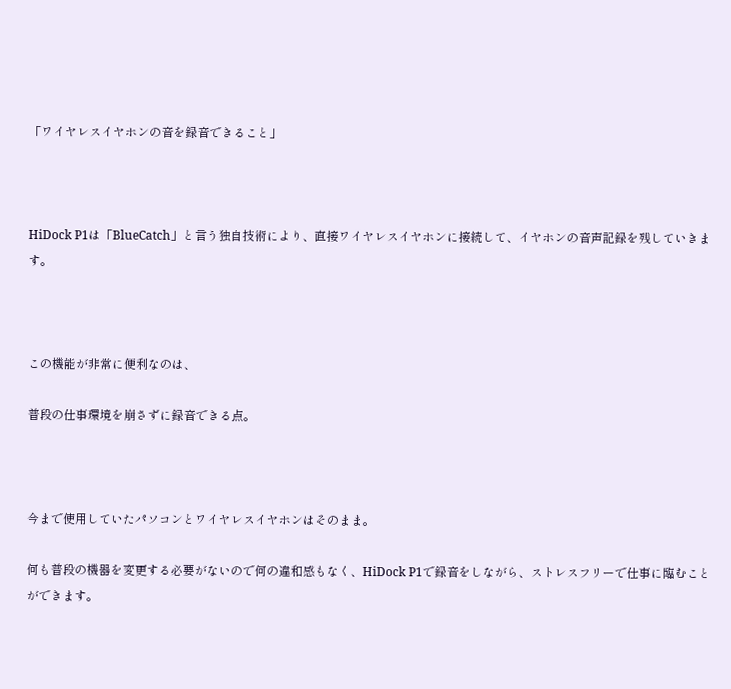「ワイヤレスイヤホンの音を録音できること」



HiDock P1は「BlueCatch」と言う独自技術により、直接ワイヤレスイヤホンに接続して、イヤホンの音声記録を残していきます。



この機能が非常に便利なのは、

普段の仕事環境を崩さずに録音できる点。



今まで使用していたパソコンとワイヤレスイヤホンはそのまま。

何も普段の機器を変更する必要がないので何の違和感もなく、HiDock P1で録音をしながら、ストレスフリーで仕事に臨むことができます。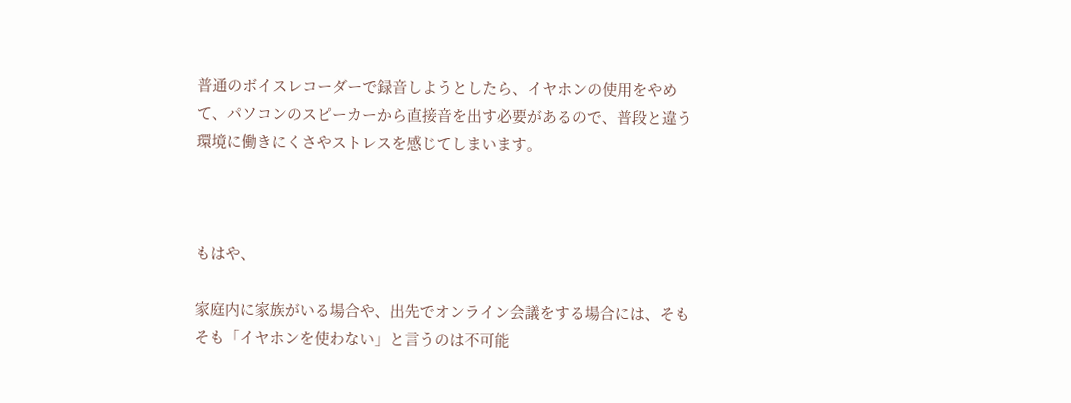普通のボイスレコーダーで録音しようとしたら、イヤホンの使用をやめて、パソコンのスピーカーから直接音を出す必要があるので、普段と違う環境に働きにくさやストレスを感じてしまいます。



もはや、

家庭内に家族がいる場合や、出先でオンライン会議をする場合には、そもそも「イヤホンを使わない」と言うのは不可能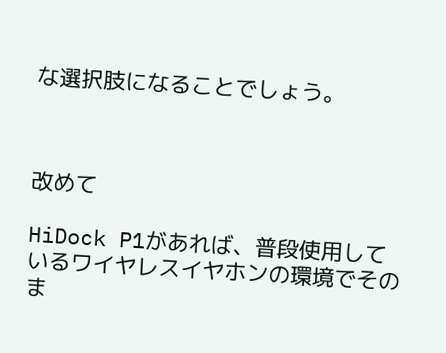な選択肢になることでしょう。



改めて

HiDock P1があれば、普段使用しているワイヤレスイヤホンの環境でそのま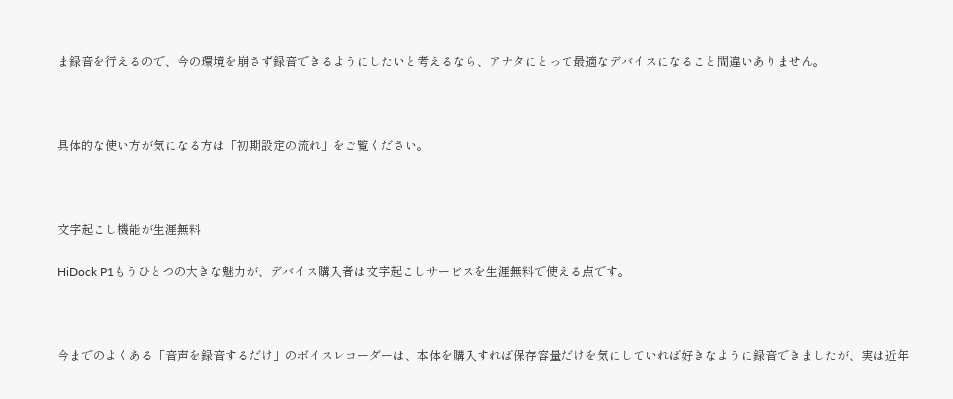ま録音を行えるので、今の環境を崩さず録音できるようにしたいと考えるなら、アナタにとって最適なデバイスになること間違いありません。



具体的な使い方が気になる方は「初期設定の流れ」をご覧ください。



文字起こし機能が生涯無料

HiDock P1もうひとつの大きな魅力が、デバイス購入者は文字起こしサービスを生涯無料で使える点です。



今までのよくある「音声を録音するだけ」のボイスレコーダーは、本体を購入すれば保存容量だけを気にしていれば好きなように録音できましたが、実は近年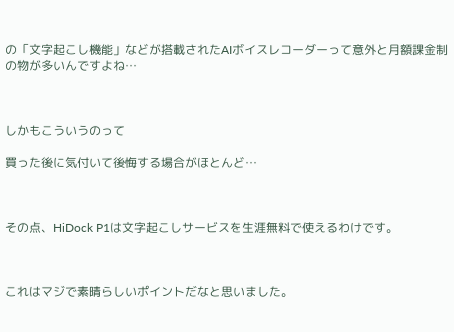の「文字起こし機能」などが搭載されたAIボイスレコーダーって意外と月額課金制の物が多いんですよね…



しかもこういうのって

買った後に気付いて後悔する場合がほとんど…



その点、HiDock P1は文字起こしサービスを生涯無料で使えるわけです。



これはマジで素晴らしいポイントだなと思いました。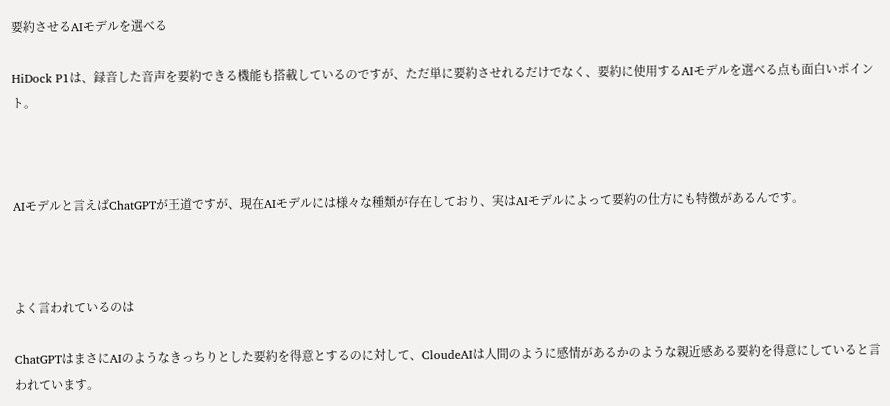要約させるAIモデルを選べる

HiDock P1は、録音した音声を要約できる機能も搭載しているのですが、ただ単に要約させれるだけでなく、要約に使用するAIモデルを選べる点も面白いポイント。



AIモデルと言えばChatGPTが王道ですが、現在AIモデルには様々な種類が存在しており、実はAIモデルによって要約の仕方にも特徴があるんです。



よく言われているのは

ChatGPTはまさにAIのようなきっちりとした要約を得意とするのに対して、CloudeAIは人間のように感情があるかのような親近感ある要約を得意にしていると言われています。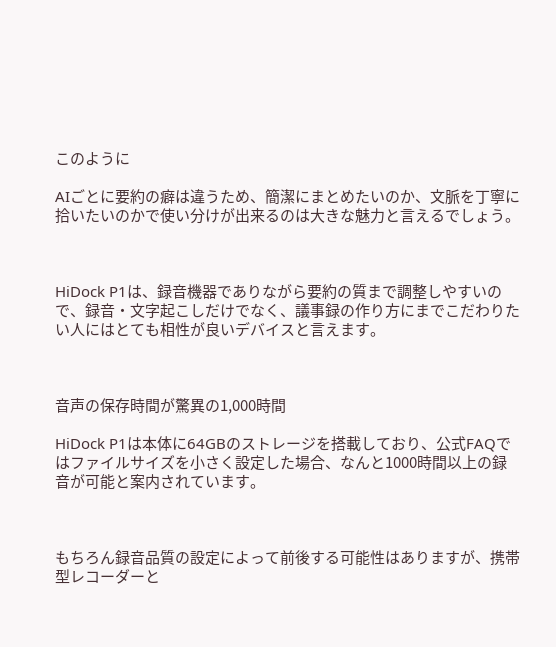このように

AIごとに要約の癖は違うため、簡潔にまとめたいのか、文脈を丁寧に拾いたいのかで使い分けが出来るのは大きな魅力と言えるでしょう。



HiDock P1は、録音機器でありながら要約の質まで調整しやすいので、録音・文字起こしだけでなく、議事録の作り方にまでこだわりたい人にはとても相性が良いデバイスと言えます。



音声の保存時間が驚異の1,000時間

HiDock P1は本体に64GBのストレージを搭載しており、公式FAQではファイルサイズを小さく設定した場合、なんと1000時間以上の録音が可能と案内されています。



もちろん録音品質の設定によって前後する可能性はありますが、携帯型レコーダーと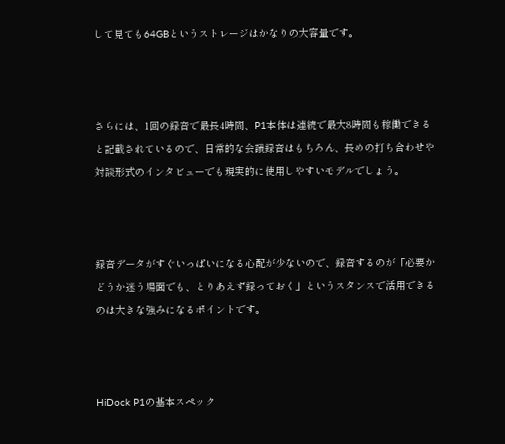して見ても64GBというストレージはかなりの大容量です。



さらには、1回の録音で最長4時間、P1本体は連続で最大8時間も稼働できると記載されているので、日常的な会議録音はもちろん、長めの打ち合わせや対談形式のインタビューでも現実的に使用しやすいモデルでしょう。



録音データがすぐいっぱいになる心配が少ないので、録音するのが「必要かどうか迷う場面でも、とりあえず録っておく」というスタンスで活用できるのは大きな強みになるポイントです。



HiDock P1の基本スペック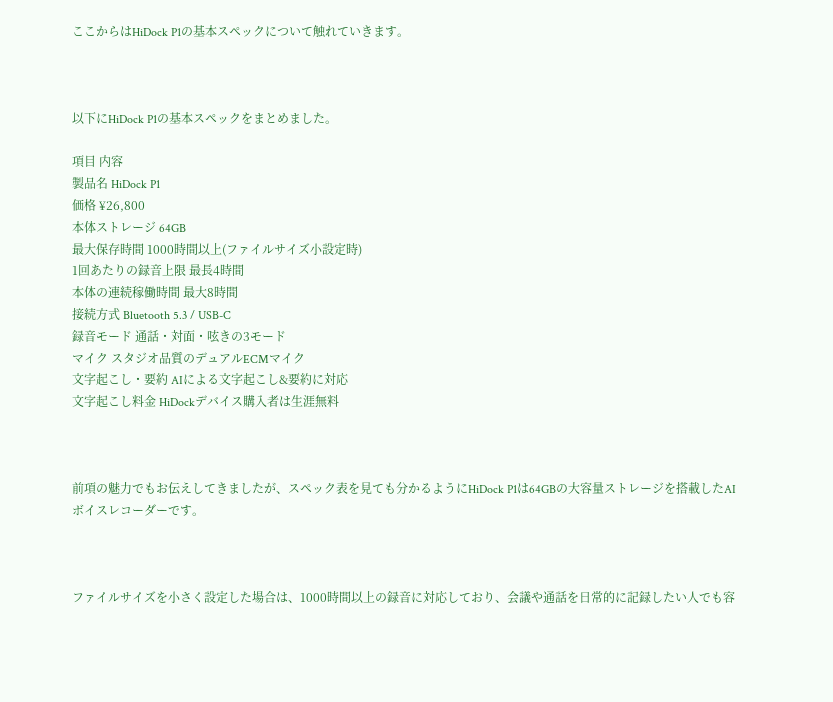ここからはHiDock P1の基本スペックについて触れていきます。



以下にHiDock P1の基本スペックをまとめました。

項目 内容
製品名 HiDock P1
価格 ¥26,800
本体ストレージ 64GB
最大保存時間 1000時間以上(ファイルサイズ小設定時)
1回あたりの録音上限 最長4時間
本体の連続稼働時間 最大8時間
接続方式 Bluetooth 5.3 / USB-C
録音モード 通話・対面・呟きの3モード
マイク スタジオ品質のデュアルECMマイク
文字起こし・要約 AIによる文字起こし&要約に対応
文字起こし料金 HiDockデバイス購入者は生涯無料



前項の魅力でもお伝えしてきましたが、スペック表を見ても分かるようにHiDock P1は64GBの大容量ストレージを搭載したAIボイスレコーダーです。



ファイルサイズを小さく設定した場合は、1000時間以上の録音に対応しており、会議や通話を日常的に記録したい人でも容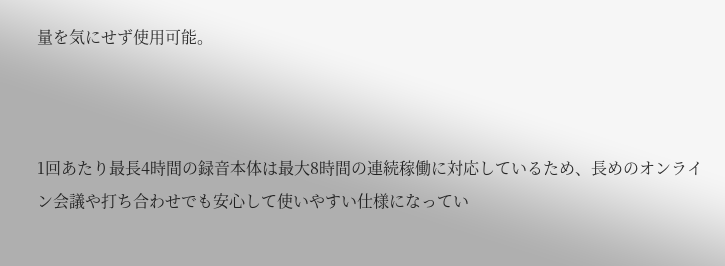量を気にせず使用可能。



1回あたり最長4時間の録音本体は最大8時間の連続稼働に対応しているため、長めのオンライン会議や打ち合わせでも安心して使いやすい仕様になってい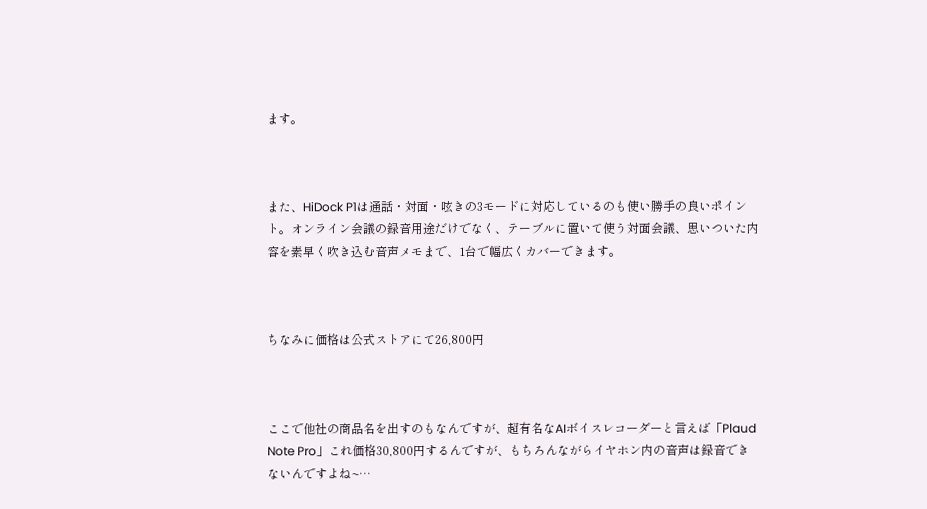ます。



また、HiDock P1は通話・対面・呟きの3モードに対応しているのも使い勝手の良いポイント。オンライン会議の録音用途だけでなく、テーブルに置いて使う対面会議、思いついた内容を素早く吹き込む音声メモまで、1台で幅広くカバーできます。



ちなみに価格は公式ストアにて26,800円



ここで他社の商品名を出すのもなんですが、超有名なAIボイスレコーダーと言えば「Plaud Note Pro」これ価格30,800円するんですが、もちろんながらイヤホン内の音声は録音できないんですよね~…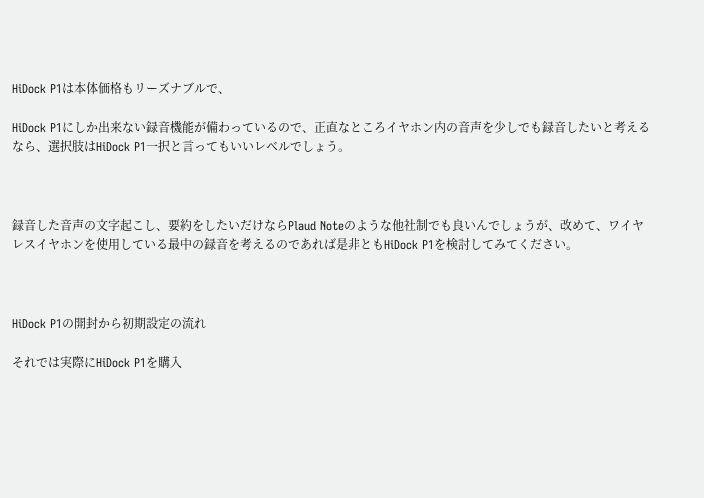HiDock P1は本体価格もリーズナブルで、

HiDock P1にしか出来ない録音機能が備わっているので、正直なところイヤホン内の音声を少しでも録音したいと考えるなら、選択肢はHiDock P1一択と言ってもいいレベルでしょう。



録音した音声の文字起こし、要約をしたいだけならPlaud Noteのような他社制でも良いんでしょうが、改めて、ワイヤレスイヤホンを使用している最中の録音を考えるのであれば是非ともHiDock P1を検討してみてください。



HiDock P1の開封から初期設定の流れ

それでは実際にHiDock P1を購入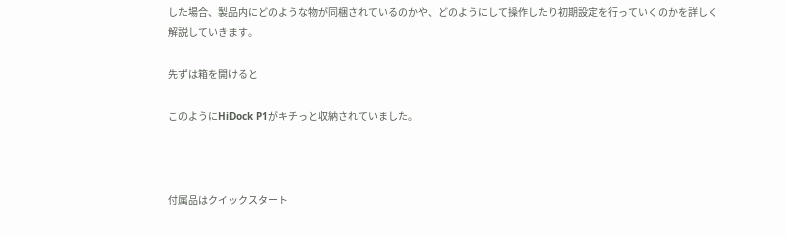した場合、製品内にどのような物が同梱されているのかや、どのようにして操作したり初期設定を行っていくのかを詳しく解説していきます。

先ずは箱を開けると

このようにHiDock P1がキチっと収納されていました。



付属品はクイックスタート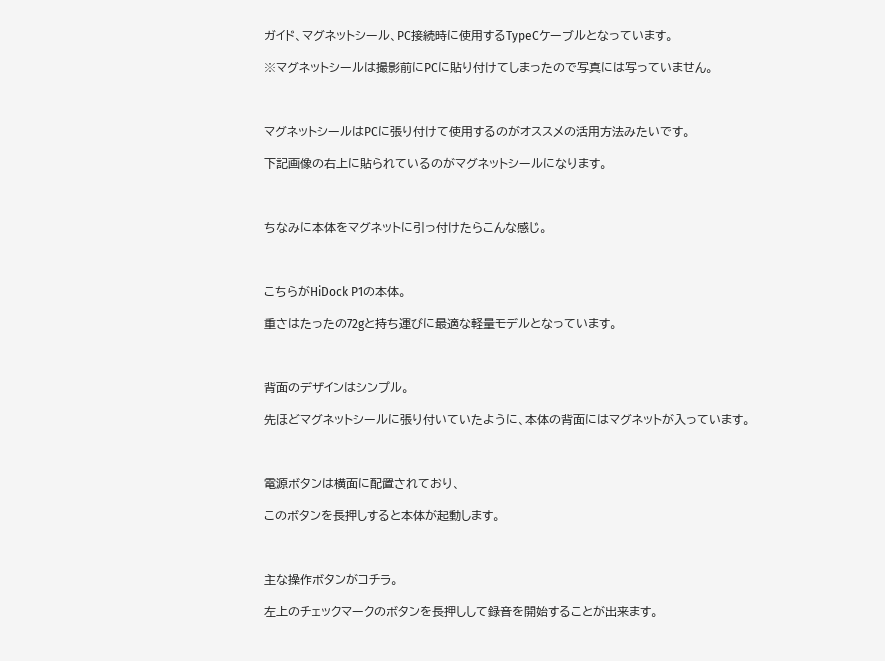ガイド、マグネットシール、PC接続時に使用するTypeCケーブルとなっています。

※マグネットシールは撮影前にPCに貼り付けてしまったので写真には写っていません。



マグネットシールはPCに張り付けて使用するのがオススメの活用方法みたいです。

下記画像の右上に貼られているのがマグネットシールになります。



ちなみに本体をマグネットに引っ付けたらこんな感じ。



こちらがHiDock P1の本体。

重さはたったの72gと持ち運びに最適な軽量モデルとなっています。



背面のデザインはシンプル。

先ほどマグネットシールに張り付いていたように、本体の背面にはマグネットが入っています。



電源ボタンは横面に配置されており、

このボタンを長押しすると本体が起動します。



主な操作ボタンがコチラ。

左上のチェックマークのボタンを長押しして録音を開始することが出来ます。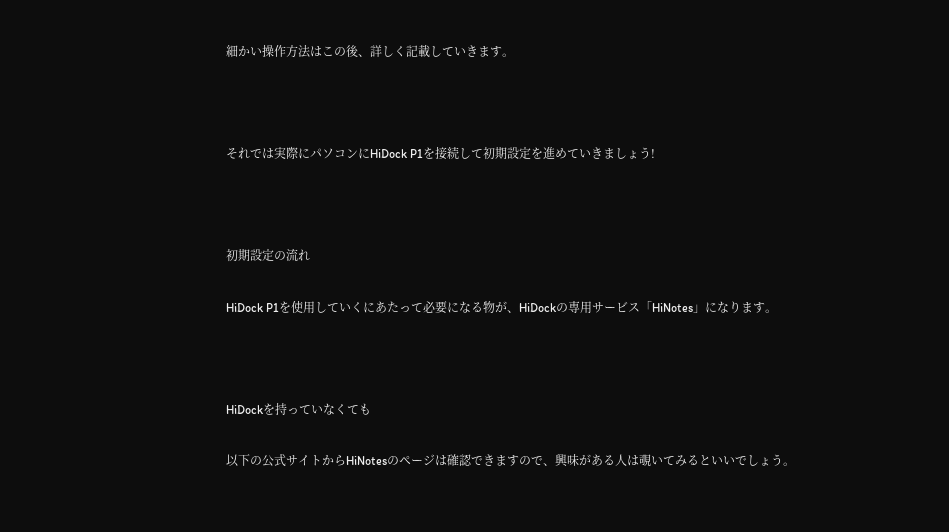細かい操作方法はこの後、詳しく記載していきます。



それでは実際にパソコンにHiDock P1を接続して初期設定を進めていきましょう!



初期設定の流れ

HiDock P1を使用していくにあたって必要になる物が、HiDockの専用サービス「HiNotes」になります。



HiDockを持っていなくても

以下の公式サイトからHiNotesのページは確認できますので、興味がある人は覗いてみるといいでしょう。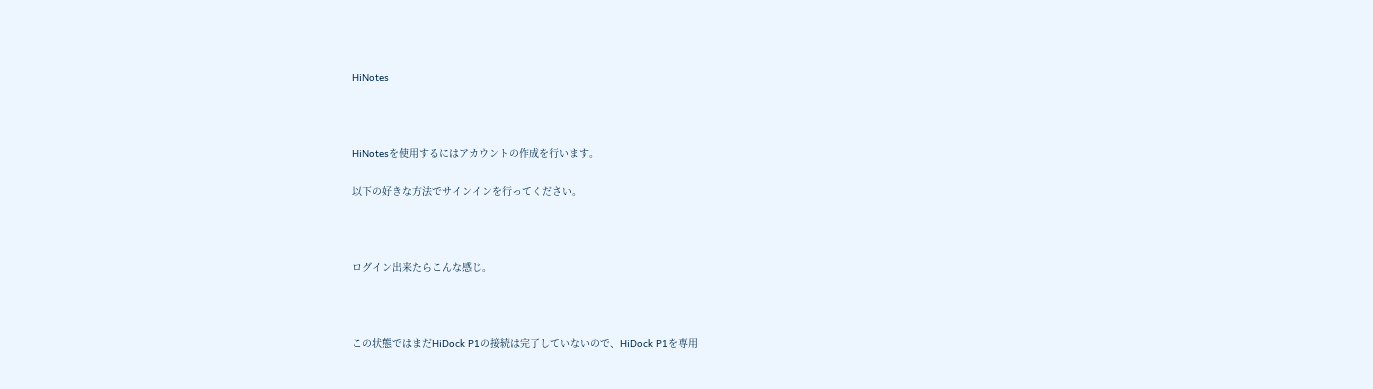HiNotes



HiNotesを使用するにはアカウントの作成を行います。

以下の好きな方法でサインインを行ってください。



ログイン出来たらこんな感じ。



この状態ではまだHiDock P1の接続は完了していないので、HiDock P1を専用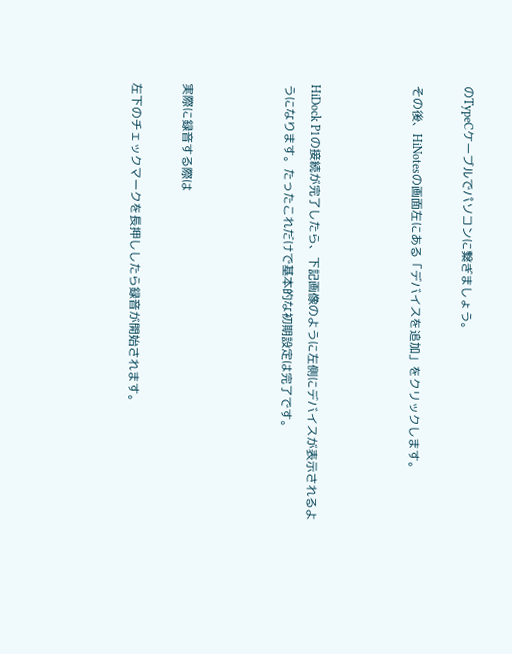のTypeCケーブルでパソコンに繋ぎましょう。

その後、HiNotesの画面左にある「デバイスを追加」をクリックします。



HiDock P1の接続が完了したら、下記画像のように左側にデバイスが表示されるようになります。たったこれだけで基本的な初期設定は完了です。



実際に録音する際は

左下のチェックマークを長押ししたら録音が開始されます。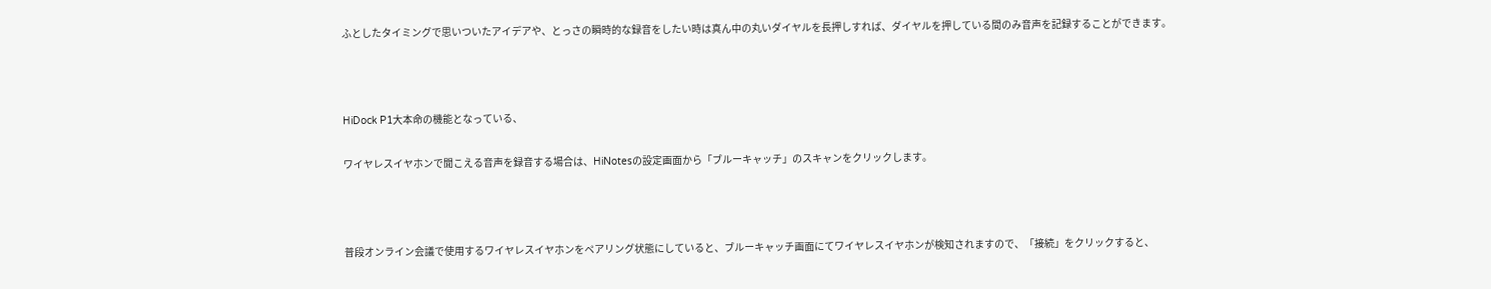ふとしたタイミングで思いついたアイデアや、とっさの瞬時的な録音をしたい時は真ん中の丸いダイヤルを長押しすれば、ダイヤルを押している間のみ音声を記録することができます。



HiDock P1大本命の機能となっている、

ワイヤレスイヤホンで聞こえる音声を録音する場合は、HiNotesの設定画面から「ブルーキャッチ」のスキャンをクリックします。



普段オンライン会議で使用するワイヤレスイヤホンをペアリング状態にしていると、ブルーキャッチ画面にてワイヤレスイヤホンが検知されますので、「接続」をクリックすると、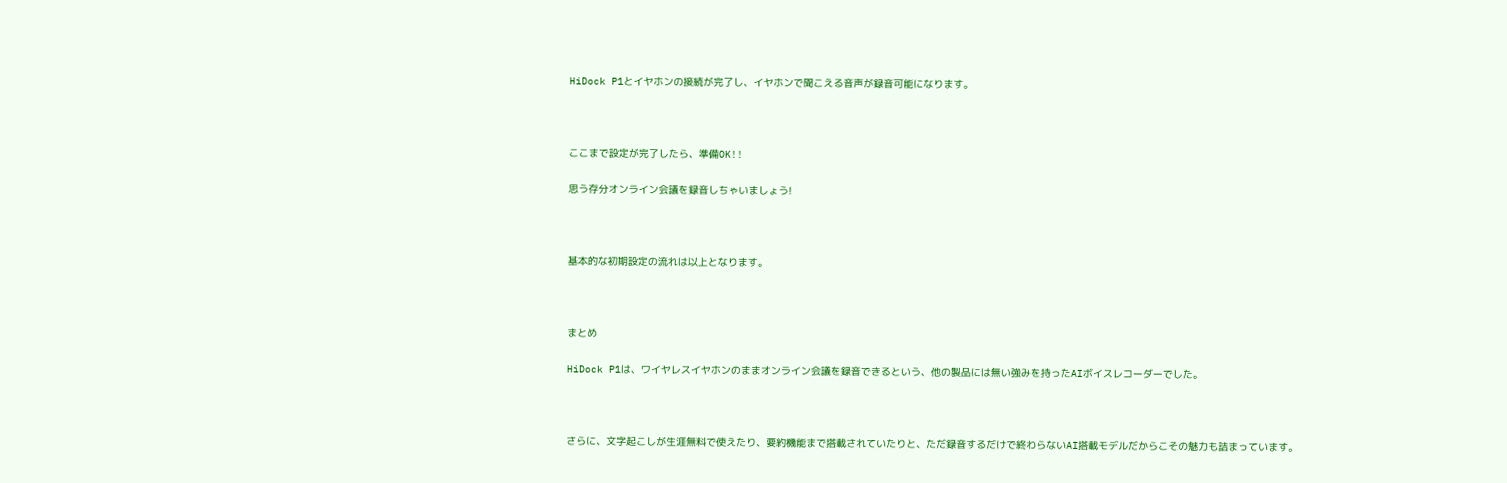HiDock P1とイヤホンの接続が完了し、イヤホンで聞こえる音声が録音可能になります。



ここまで設定が完了したら、準備OK!!

思う存分オンライン会議を録音しちゃいましょう!



基本的な初期設定の流れは以上となります。



まとめ

HiDock P1は、ワイヤレスイヤホンのままオンライン会議を録音できるという、他の製品には無い強みを持ったAIボイスレコーダーでした。



さらに、文字起こしが生涯無料で使えたり、要約機能まで搭載されていたりと、ただ録音するだけで終わらないAI搭載モデルだからこその魅力も詰まっています。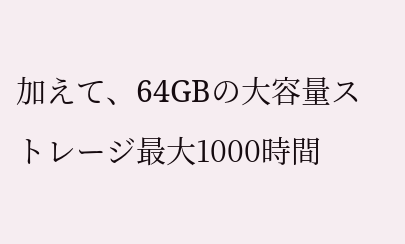加えて、64GBの大容量ストレージ最大1000時間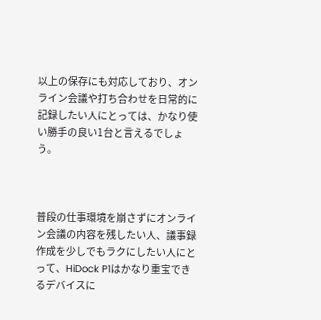以上の保存にも対応しており、オンライン会議や打ち合わせを日常的に記録したい人にとっては、かなり使い勝手の良い1台と言えるでしょう。



普段の仕事環境を崩さずにオンライン会議の内容を残したい人、議事録作成を少しでもラクにしたい人にとって、HiDock P1はかなり重宝できるデバイスに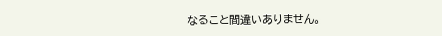なること間違いありません。